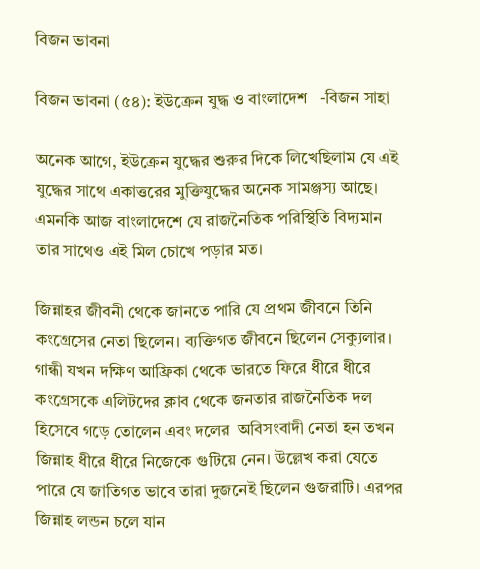বিজন ভাবনা

বিজন ভাবনা (৫৪): ইউক্রেন যুদ্ধ ও বাংলাদেশ   -বিজন সাহা

অনেক আগে, ইউক্রেন যুদ্ধের শুরুর দিকে লিখেছিলাম যে এই যুদ্ধের সাথে একাত্তরের মুক্তিযুদ্ধের অনেক সামঞ্জস্য আছে। এমনকি আজ বাংলাদেশে যে রাজনৈতিক পরিস্থিতি বিদ্যমান তার সাথেও এই মিল চোখে পড়ার মত।

জিন্নাহর জীবনী থেকে জানতে পারি যে প্রথম জীবনে তিনি কংগ্রেসের নেতা ছিলেন। ব্যক্তিগত জীবনে ছিলেন সেক্যুলার। গান্ধী যখন দক্ষিণ আফ্রিকা থেকে ভারতে ফিরে ধীরে ধীরে কংগ্রেসকে এলিটদের ক্লাব থেকে জনতার রাজনৈতিক দল হিসেবে গড়ে তোলেন এবং দলের  অবিসংবাদী নেতা হন তখন জিন্নাহ ধীরে ধীরে নিজেকে গুটিয়ে নেন। উল্লেখ করা যেতে পারে যে জাতিগত ভাবে তারা দুজনেই ছিলেন গুজরাটি। এরপর জিন্নাহ লন্ডন চলে যান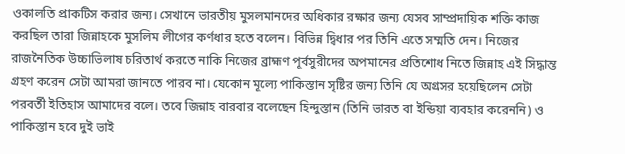ওকালতি প্রাকটিস করার জন্য। সেখানে ভারতীয় মুসলমানদের অধিকার রক্ষার জন্য যেসব সাম্প্রদায়িক শক্তি কাজ করছিল তারা জিন্নাহকে মুসলিম লীগের কর্ণধার হতে বলেন। বিভিন্ন দ্বিধার পর তিনি এতে সম্মতি দেন। নিজের রাজনৈতিক উচ্চাভিলাষ চরিতার্থ করতে নাকি নিজের ব্রাহ্মণ পূর্বসুরীদের অপমানের প্রতিশোধ নিতে জিন্নাহ এই সিদ্ধান্ত গ্রহণ করেন সেটা আমরা জানতে পারব না। যেকোন মূল্যে পাকিস্তান সৃষ্টির জন্য তিনি যে অগ্রসর হয়েছিলেন সেটা পরবর্তী ইতিহাস আমাদের বলে। তবে জিন্নাহ বারবার বলেছেন হিন্দুস্তান (তিনি ভারত বা ইন্ডিয়া ব্যবহার করেননি) ও পাকিস্তান হবে দুই ভাই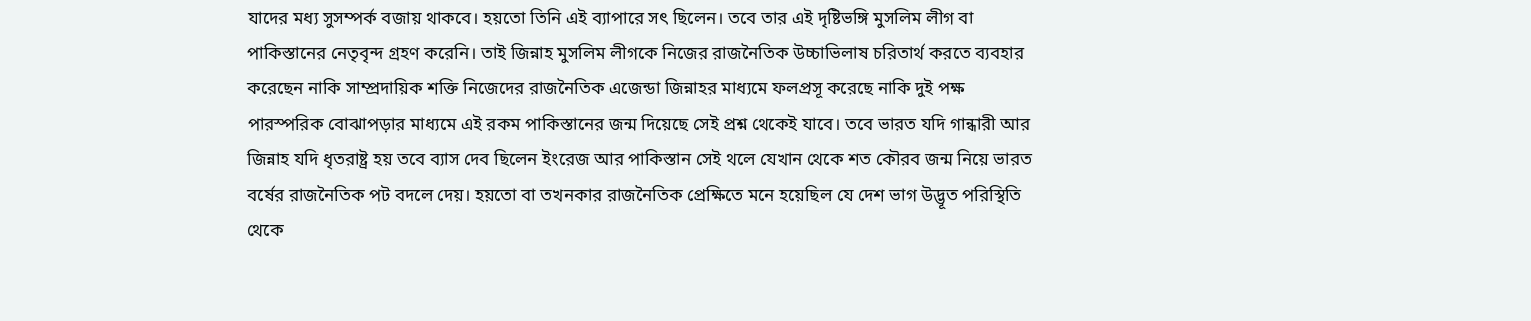যাদের মধ্য সুসম্পর্ক বজায় থাকবে। হয়তো তিনি এই ব্যাপারে সৎ ছিলেন। তবে তার এই দৃষ্টিভঙ্গি মুসলিম লীগ বা পাকিস্তানের নেতৃবৃন্দ গ্রহণ করেনি। তাই জিন্নাহ মুসলিম লীগকে নিজের রাজনৈতিক উচ্চাভিলাষ চরিতার্থ করতে ব্যবহার করেছেন নাকি সাম্প্রদায়িক শক্তি নিজেদের রাজনৈতিক এজেন্ডা জিন্নাহর মাধ্যমে ফলপ্রসূ করেছে নাকি দুই পক্ষ পারস্পরিক বোঝাপড়ার মাধ্যমে এই রকম পাকিস্তানের জন্ম দিয়েছে সেই প্রশ্ন থেকেই যাবে। তবে ভারত যদি গান্ধারী আর জিন্নাহ যদি ধৃতরাষ্ট্র হয় তবে ব্যাস দেব ছিলেন ইংরেজ আর পাকিস্তান সেই থলে যেখান থেকে শত কৌরব জন্ম নিয়ে ভারত বর্ষের রাজনৈতিক পট বদলে দেয়। হয়তো বা তখনকার রাজনৈতিক প্রেক্ষিতে মনে হয়েছিল যে দেশ ভাগ উদ্ভূত পরিস্থিতি থেকে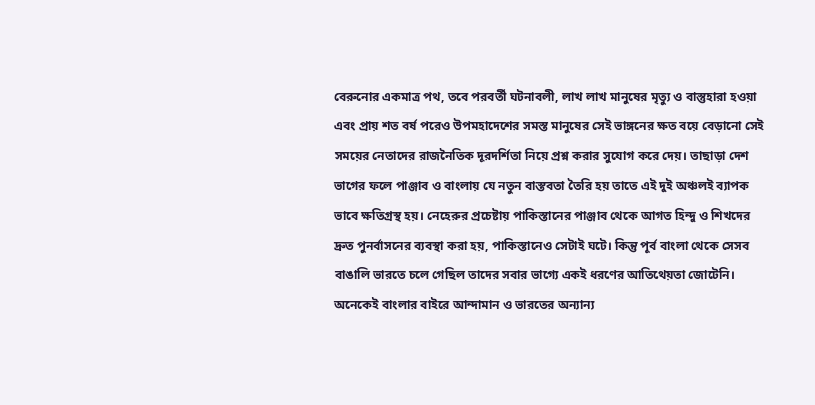বেরুনোর একমাত্র পথ, তবে পরবর্তী ঘটনাবলী, লাখ লাখ মানুষের মৃত্যু ও বাস্তুহারা হওয়া এবং প্রায় শত বর্ষ পরেও উপমহাদেশের সমস্ত মানুষের সেই ভাঙ্গনের ক্ষত বয়ে বেড়ানো সেই সময়ের নেতাদের রাজনৈতিক দূরদর্শিতা নিয়ে প্রশ্ন করার সুযোগ করে দেয়। তাছাড়া দেশ ভাগের ফলে পাঞ্জাব ও বাংলায় যে নতুন বাস্তবতা তৈরি হয় তাতে এই দুই অঞ্চলই ব্যাপক ভাবে ক্ষতিগ্রস্থ হয়। নেহেরুর প্রচেষ্টায় পাকিস্তানের পাঞ্জাব থেকে আগত হিন্দু ও শিখদের দ্রুত পুনর্বাসনের ব্যবস্থা করা হয়, পাকিস্তানেও সেটাই ঘটে। কিন্তু পূর্ব বাংলা থেকে সেসব বাঙালি ভারতে চলে গেছিল তাদের সবার ভাগ্যে একই ধরণের আতিথেয়তা জোটেনি। অনেকেই বাংলার বাইরে আন্দামান ও ভারতের অন্যান্য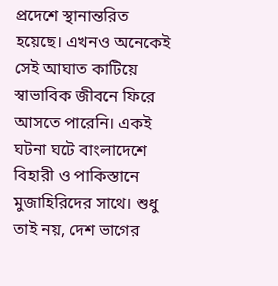প্রদেশে স্থানান্তরিত হয়েছে। এখনও অনেকেই সেই আঘাত কাটিয়ে স্বাভাবিক জীবনে ফিরে আসতে পারেনি। একই ঘটনা ঘটে বাংলাদেশে বিহারী ও পাকিস্তানে মুজাহিরিদের সাথে। শুধু তাই নয়, দেশ ভাগের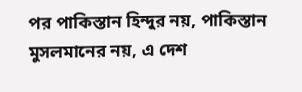পর পাকিস্তান হিন্দুর নয়, পাকিস্তান মুসলমানের নয়, এ দেশ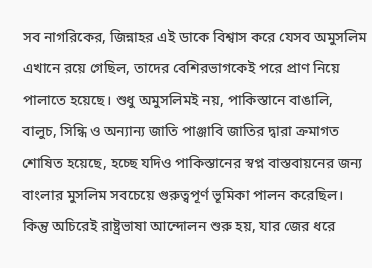সব নাগরিকের, জিন্নাহর এই ডাকে বিশ্বাস করে যেসব অমুসলিম এখানে রয়ে গেছিল, তাদের বেশিরভাগকেই পরে প্রাণ নিয়ে পালাতে হয়েছে। শুধু অমুসলিমই নয়, পাকিস্তানে বাঙালি, বালুচ, সিন্ধি ও অন্যান্য জাতি পাঞ্জাবি জাতির দ্বারা ক্রমাগত শোষিত হয়েছে, হচ্ছে যদিও পাকিস্তানের স্বপ্ন বাস্তবায়নের জন্য বাংলার মুসলিম সবচেয়ে গুরুত্বপূর্ণ ভূমিকা পালন করেছিল। কিন্তু অচিরেই রাষ্ট্রভাষা আন্দোলন শুরু হয়, যার জের ধরে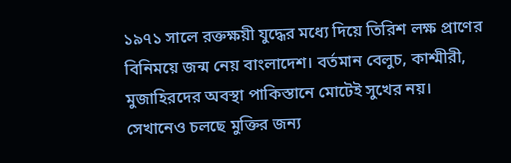১৯৭১ সালে রক্তক্ষয়ী যুদ্ধের মধ্যে দিয়ে তিরিশ লক্ষ প্রাণের বিনিময়ে জন্ম নেয় বাংলাদেশ। বর্তমান বেলুচ, কাশ্মীরী, মুজাহিরদের অবস্থা পাকিস্তানে মোটেই সুখের নয়। সেখানেও চলছে মুক্তির জন্য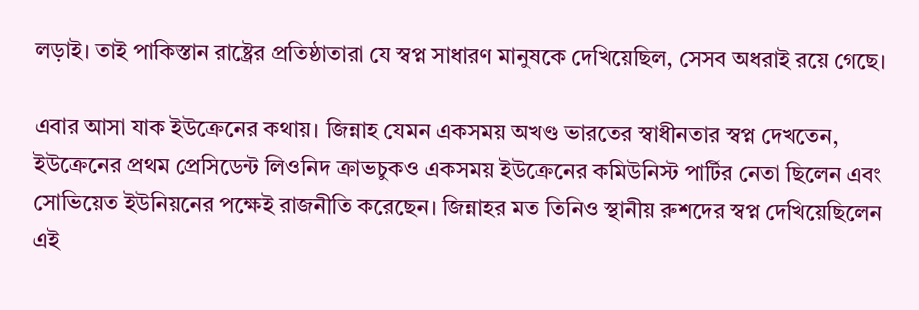লড়াই। তাই পাকিস্তান রাষ্ট্রের প্রতিষ্ঠাতারা যে স্বপ্ন সাধারণ মানুষকে দেখিয়েছিল, সেসব অধরাই রয়ে গেছে।

এবার আসা যাক ইউক্রেনের কথায়। জিন্নাহ যেমন একসময় অখণ্ড ভারতের স্বাধীনতার স্বপ্ন দেখতেন, ইউক্রেনের প্রথম প্রেসিডেন্ট লিওনিদ ক্রাভচুকও একসময় ইউক্রেনের কমিউনিস্ট পার্টির নেতা ছিলেন এবং সোভিয়েত ইউনিয়নের পক্ষেই রাজনীতি করেছেন। জিন্নাহর মত তিনিও স্থানীয় রুশদের স্বপ্ন দেখিয়েছিলেন এই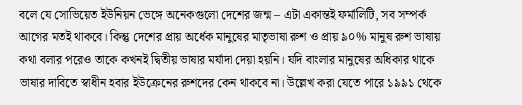বলে যে সোভিয়েত ইউনিয়ন ভেঙ্গে অনেকগুলো দেশের জন্ম – এটা একান্তই ফর্মালিটি, সব সম্পর্ক আগের মতই থাকবে। কিন্তু দেশের প্রায় অর্ধেক মানুষের মাতৃভাষা রুশ ও প্রায় ৯০% মানুষ রুশ ভাষায় কথা বলার পরেও তাকে কখনই দ্বিতীয় ভাষার মর্যাদা দেয়া হয়নি। যদি বাংলার মানুষের অধিকার থাকে ভাষার দাবিতে স্বাধীন হবার ইউক্রেনের রুশদের কেন থাকবে না। উল্লেখ করা যেতে পারে ১৯৯১ থেকে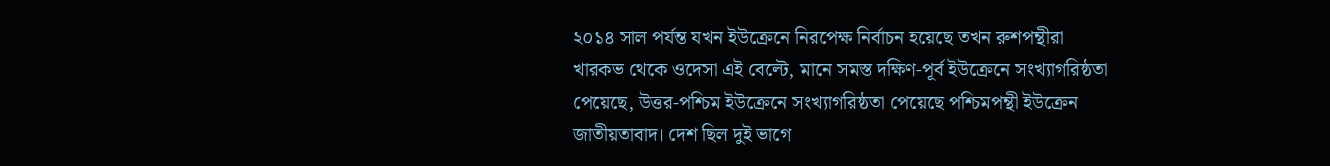২০১৪ সাল পর্যন্ত যখন ইউক্রেনে নিরপেক্ষ নির্বাচন হয়েছে তখন রুশপন্থীরা খারকভ থেকে ওদেসা এই বেল্টে, মানে সমস্ত দক্ষিণ-পূর্ব ইউক্রেনে সংখ্যাগরিষ্ঠতা পেয়েছে, উত্তর-পশ্চিম ইউক্রেনে সংখ্যাগরিষ্ঠতা পেয়েছে পশ্চিমপন্থী ইউক্রেন জাতীয়তাবাদ। দেশ ছিল দুই ভাগে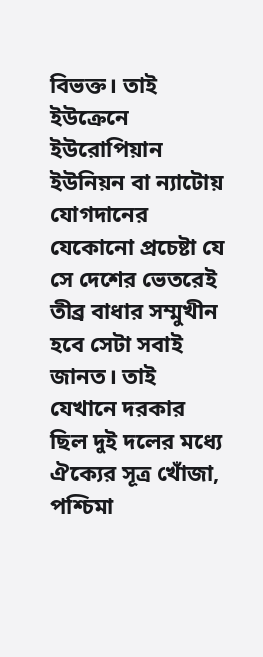বিভক্ত। তাই ইউক্রেনে ইউরোপিয়ান ইউনিয়ন বা ন্যাটোয় যোগদানের যেকোনো প্রচেষ্টা যে সে দেশের ভেতরেই তীব্র বাধার সম্মুখীন হবে সেটা সবাই জানত। তাই যেখানে দরকার ছিল দুই দলের মধ্যে ঐক্যের সূত্র খোঁজা, পশ্চিমা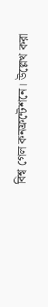বিশ্ব গেল কনফ্রন্টেশনে। উল্লেখ করা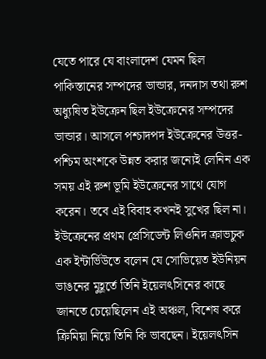যেতে পারে যে বাংলাদেশ যেমন ছিল পাকিস্তানের সম্পদের ভান্ডার, দনদাস তথা রুশ অধ্যুষিত ইউক্রেন ছিল ইউক্রেনের সম্পদের ভান্ডার। আসলে পশ্চাদপদ ইউক্রেনের উত্তর-পশ্চিম অংশকে উন্নত করার জন্যেই লেনিন এক সময় এই রুশ ভূমি ইউক্রেনের সাথে যোগ করেন। তবে এই বিবাহ কখনই সুখের ছিল না। ইউক্রেনের প্রথম প্রেসিডেন্ট লিওনিদ ক্রাভচুক এক ইন্টার্ভিউতে বলেন যে সোভিয়েত ইউনিয়ন ভাঙনের মুহূর্তে তিনি ইয়েলৎসিনের কাছে জানতে চেয়েছিলেন এই অঞ্চল, বিশেষ করে ক্রিমিয়া নিয়ে তিনি কি ভাবছেন। ইয়েলৎসিন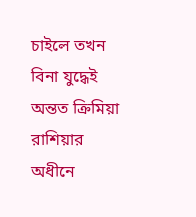চাইলে তখন বিনা যুদ্ধেই অন্তত ক্রিমিয়া রাশিয়ার অধীনে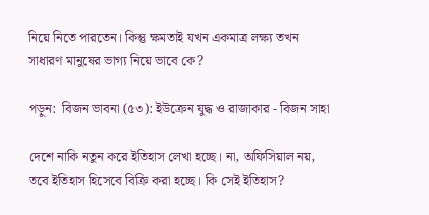নিয়ে নিতে পারতেন। কিন্তু ক্ষমতাই যখন একমাত্র লক্ষ্য তখন সাধারণ মানুষের ভাগ্য নিয়ে ভাবে কে?

পড়ুন:  বিজন ভাবনা (৫৩): ইউক্রেন যুদ্ধ ও রাজাকার - বিজন সাহা

দেশে নাকি নতুন করে ইতিহাস লেখা হচ্ছে। না, অফিসিয়াল নয়, তবে ইতিহাস হিসেবে বিক্রি করা হচ্ছে। কি সেই ইতিহাস?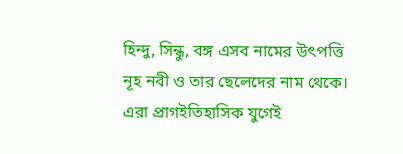হিন্দু, সিন্ধু, বঙ্গ এসব নামের উৎপত্তি নূহ নবী ও তার ছেলেদের নাম থেকে। এরা প্রাগইতিহাসিক যুগেই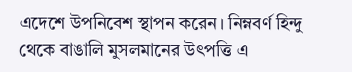এদেশে উপনিবেশ স্থাপন করেন। নিম্নবর্ণ হিন্দু থেকে বাঙালি মুসলমানের উৎপত্তি এ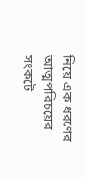নিয়ে এক ধরণের আত্মপরিচয়ের সংকটে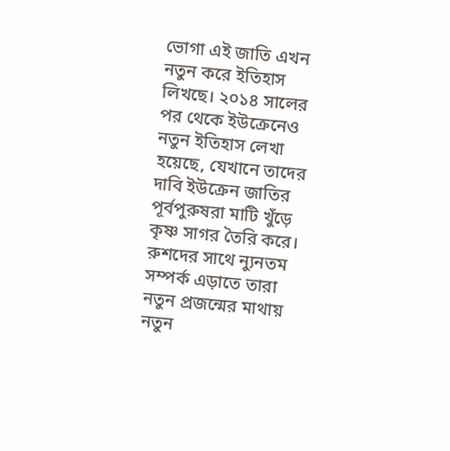ভোগা এই জাতি এখন নতুন করে ইতিহাস লিখছে। ২০১৪ সালের পর থেকে ইউক্রেনেও নতুন ইতিহাস লেখা হয়েছে, যেখানে তাদের দাবি ইউক্রেন জাতির পূর্বপুরুষরা মাটি খুঁড়ে কৃষ্ণ সাগর তৈরি করে। রুশদের সাথে ন্যুনতম সম্পর্ক এড়াতে তারা নতুন প্রজন্মের মাথায় নতুন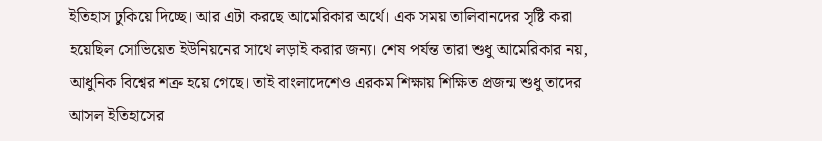ইতিহাস ঢুকিয়ে দিচ্ছে। আর এটা করছে আমেরিকার অর্থে। এক সময় তালিবানদের সৃষ্টি করা হয়েছিল সোভিয়েত ইউনিয়নের সাথে লড়াই করার জন্য। শেষ পর্যন্ত তারা শুধু আমেরিকার নয়, আধুনিক বিশ্বের শত্রু হয়ে গেছে। তাই বাংলাদেশেও এরকম শিক্ষায় শিক্ষিত প্রজন্ম শুধু তাদের আসল ইতিহাসের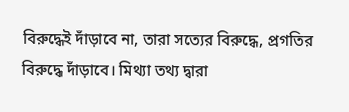বিরুদ্ধেই দাঁড়াবে না, তারা সত্যের বিরুদ্ধে, প্রগতির বিরুদ্ধে দাঁড়াবে। মিথ্যা তথ্য দ্বারা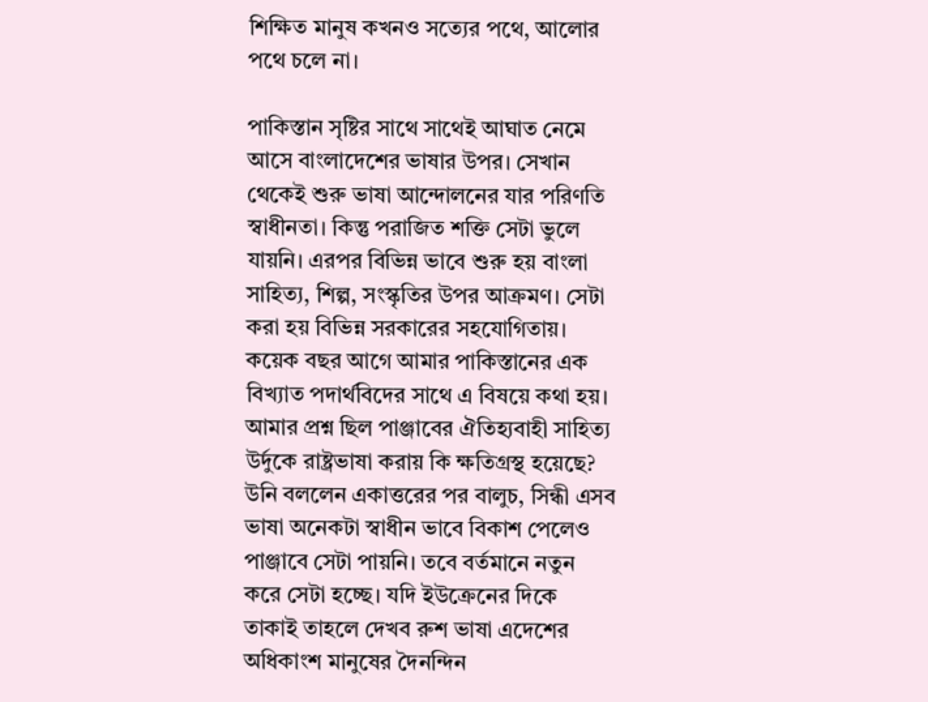শিক্ষিত মানুষ কখনও সত্যের পথে, আলোর পথে চলে না।

পাকিস্তান সৃষ্টির সাথে সাথেই আঘাত নেমে আসে বাংলাদেশের ভাষার উপর। সেখান থেকেই শুরু ভাষা আন্দোলনের যার পরিণতি স্বাধীনতা। কিন্তু পরাজিত শক্তি সেটা ভুলে যায়নি। এরপর বিভিন্ন ভাবে শুরু হয় বাংলা সাহিত্য, শিল্প, সংস্কৃতির উপর আক্রমণ। সেটা করা হয় বিভিন্ন সরকারের সহযোগিতায়। কয়েক বছর আগে আমার পাকিস্তানের এক বিখ্যাত পদার্থবিদের সাথে এ বিষয়ে কথা হয়। আমার প্রশ্ন ছিল পাঞ্জাবের ঐতিহ্যবাহী সাহিত্য উর্দুকে রাষ্ট্রভাষা করায় কি ক্ষতিগ্রস্থ হয়েছে? উনি বললেন একাত্তরের পর বালুচ, সিন্ধী এসব ভাষা অনেকটা স্বাধীন ভাবে বিকাশ পেলেও পাঞ্জাবে সেটা পায়নি। তবে বর্তমানে নতুন করে সেটা হচ্ছে। যদি ইউক্রেনের দিকে তাকাই তাহলে দেখব রুশ ভাষা এদেশের অধিকাংশ মানুষের দৈনন্দিন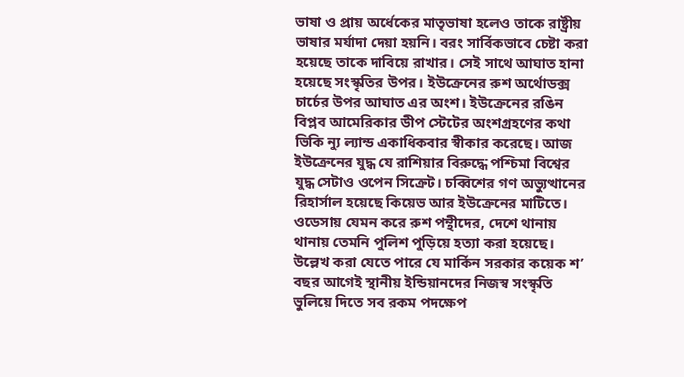ভাষা ও প্রায় অর্ধেকের মাতৃভাষা হলেও তাকে রাষ্ট্রীয় ভাষার মর্যাদা দেয়া হয়নি। বরং সার্বিকভাবে চেষ্টা করা হয়েছে তাকে দাবিয়ে রাখার। সেই সাথে আঘাত হানা হয়েছে সংস্কৃতির উপর। ইউক্রেনের রুশ অর্থোডক্স চার্চের উপর আঘাত এর অংশ। ইউক্রেনের রঙিন বিপ্লব আমেরিকার ডীপ স্টেটের অংশগ্রহণের কথা ভিকি ন্যু ল্যান্ড একাধিকবার স্বীকার করেছে। আজ ইউক্রেনের যুদ্ধ যে রাশিয়ার বিরুদ্ধে পশ্চিমা বিশ্বের যুদ্ধ সেটাও ওপেন সিক্রেট। চব্বিশের গণ অভ্যুত্থানের রিহার্সাল হয়েছে কিয়েভ আর ইউক্রেনের মাটিতে। ওডেসায় যেমন করে রুশ পন্থীদের, দেশে থানায় থানায় তেমনি পুলিশ পুড়িয়ে হত্যা করা হয়েছে। উল্লেখ করা যেতে পারে যে মার্কিন সরকার কয়েক শ’ বছর আগেই স্থানীয় ইন্ডিয়ানদের নিজস্ব সংস্কৃতি ভুলিয়ে দিতে সব রকম পদক্ষেপ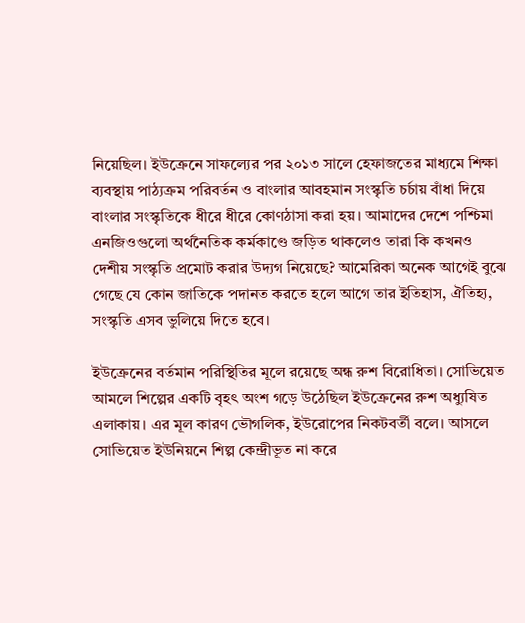নিয়েছিল। ইউক্রেনে সাফল্যের পর ২০১৩ সালে হেফাজতের মাধ্যমে শিক্ষা ব্যবস্থায় পাঠ্যক্রম পরিবর্তন ও বাংলার আবহমান সংস্কৃতি চর্চায় বাঁধা দিয়ে বাংলার সংস্কৃতিকে ধীরে ধীরে কোণঠাসা করা হয়। আমাদের দেশে পশ্চিমা এনজিওগুলো অর্থনৈতিক কর্মকাণ্ডে জড়িত থাকলেও তারা কি কখনও দেশীয় সংস্কৃতি প্রমোট করার উদ্যগ নিয়েছে? আমেরিকা অনেক আগেই বুঝে গেছে যে কোন জাতিকে পদানত করতে হলে আগে তার ইতিহাস, ঐতিহ্য, সংস্কৃতি এসব ভুলিয়ে দিতে হবে।

ইউক্রেনের বর্তমান পরিস্থিতির মূলে রয়েছে অন্ধ রুশ বিরোধিতা। সোভিয়েত আমলে শিল্পের একটি বৃহৎ অংশ গড়ে উঠেছিল ইউক্রেনের রুশ অধ্যুষিত এলাকায়। এর মূল কারণ ভৌগলিক, ইউরোপের নিকটবর্তী বলে। আসলে সোভিয়েত ইউনিয়নে শিল্প কেন্দ্রীভূত না করে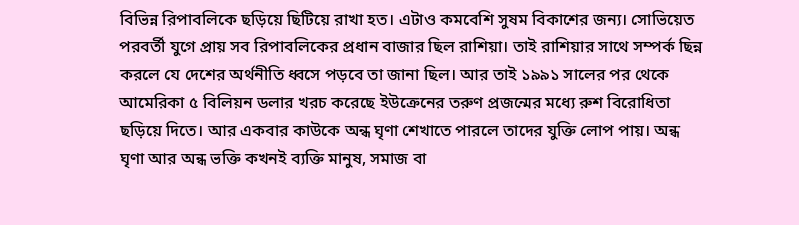বিভিন্ন রিপাবলিকে ছড়িয়ে ছিটিয়ে রাখা হত। এটাও কমবেশি সুষম বিকাশের জন্য। সোভিয়েত পরবর্তী যুগে প্রায় সব রিপাবলিকের প্রধান বাজার ছিল রাশিয়া। তাই রাশিয়ার সাথে সম্পর্ক ছিন্ন করলে যে দেশের অর্থনীতি ধ্বসে পড়বে তা জানা ছিল। আর তাই ১৯৯১ সালের পর থেকে আমেরিকা ৫ বিলিয়ন ডলার খরচ করেছে ইউক্রেনের তরুণ প্রজন্মের মধ্যে রুশ বিরোধিতা ছড়িয়ে দিতে। আর একবার কাউকে অন্ধ ঘৃণা শেখাতে পারলে তাদের যুক্তি লোপ পায়। অন্ধ ঘৃণা আর অন্ধ ভক্তি কখনই ব্যক্তি মানুষ, সমাজ বা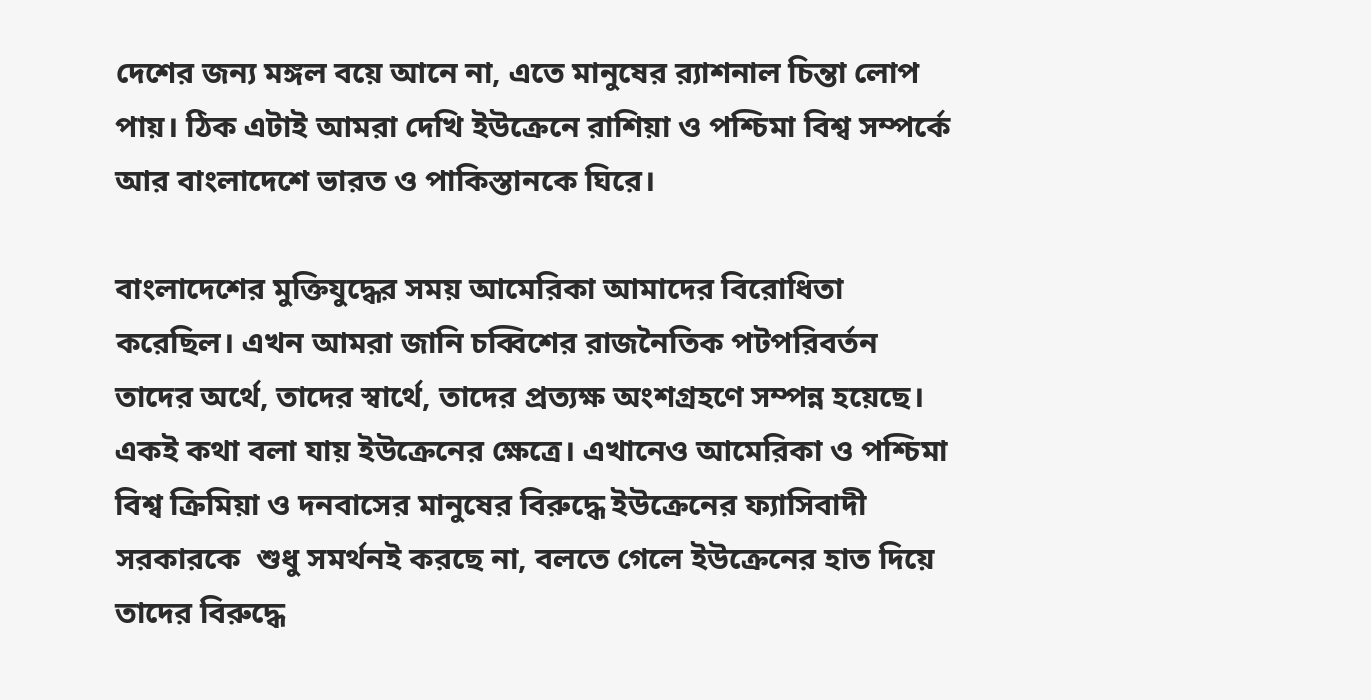দেশের জন্য মঙ্গল বয়ে আনে না, এতে মানুষের র‍্যাশনাল চিন্তা লোপ পায়। ঠিক এটাই আমরা দেখি ইউক্রেনে রাশিয়া ও পশ্চিমা বিশ্ব সম্পর্কে আর বাংলাদেশে ভারত ও পাকিস্তানকে ঘিরে।

বাংলাদেশের মুক্তিযুদ্ধের সময় আমেরিকা আমাদের বিরোধিতা করেছিল। এখন আমরা জানি চব্বিশের রাজনৈতিক পটপরিবর্তন তাদের অর্থে, তাদের স্বার্থে, তাদের প্রত্যক্ষ অংশগ্রহণে সম্পন্ন হয়েছে। একই কথা বলা যায় ইউক্রেনের ক্ষেত্রে। এখানেও আমেরিকা ও পশ্চিমা বিশ্ব ক্রিমিয়া ও দনবাসের মানুষের বিরুদ্ধে ইউক্রেনের ফ্যাসিবাদী সরকারকে  শুধু সমর্থনই করছে না, বলতে গেলে ইউক্রেনের হাত দিয়ে  তাদের বিরুদ্ধে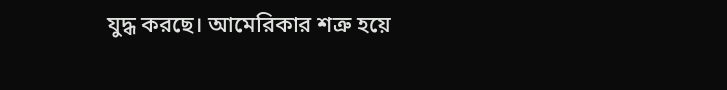যুদ্ধ করছে। আমেরিকার শত্রু হয়ে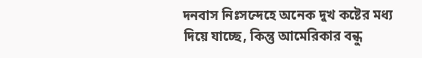দনবাস নিঃসন্দেহে অনেক দুখ কষ্টের মধ্য দিয়ে যাচ্ছে, কিন্তু আমেরিকার বন্ধু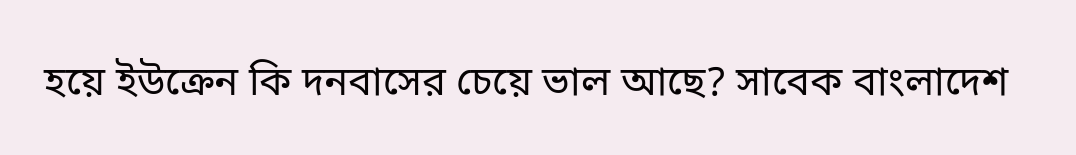হয়ে ইউক্রেন কি দনবাসের চেয়ে ভাল আছে? সাবেক বাংলাদেশ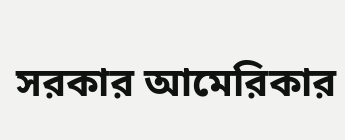সরকার আমেরিকার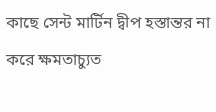কাছে সেন্ট মার্টিন দ্বীপ হস্তান্তর না করে ক্ষমতাচ্যুত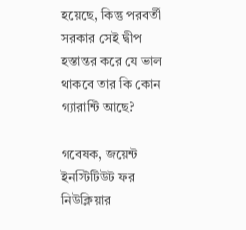হয়েছে, কিন্তু পরবর্তী সরকার সেই দ্বীপ হস্তান্তর করে যে ভাল থাকবে তার কি কোন গ্যারান্টি আছে?

গবেষক, জয়েন্ট ইনস্টিটিউট ফর নিউক্লিয়ার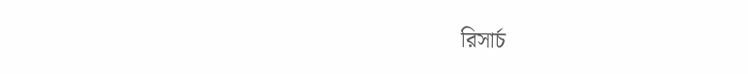রিসার্চ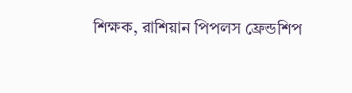শিক্ষক, রাশিয়ান পিপলস ফ্রেন্ডশিপ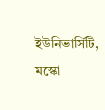ইউনিভার্সিটি, মস্কো